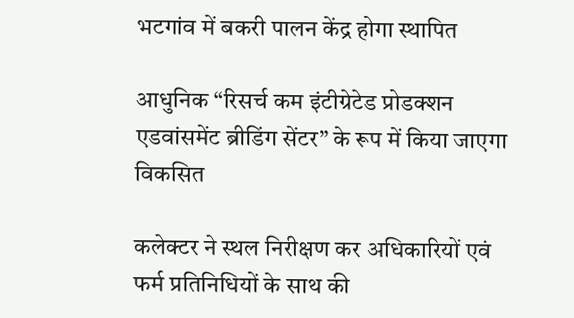भटगांव में बकरी पालन केंद्र होगा स्थापित

आधुनिक “रिसर्च कम इंटीग्रेटेड प्रोडक्शन एडवांसमेंट ब्रीडिंग सेंटर” के रूप में किया जाएगा विकसित

कलेक्टर ने स्थल निरीक्षण कर अधिकारियों एवं फर्म प्रतिनिधियों के साथ की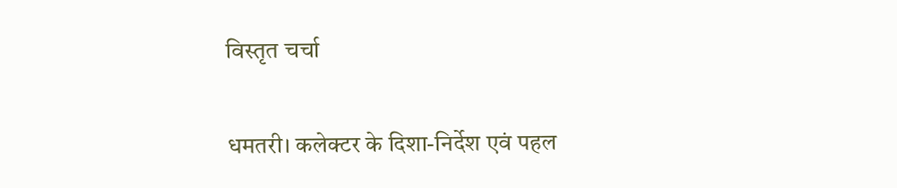विस्तृत चर्चा

धमतरी। कलेक्टर के दिशा-निर्देश एवं पहल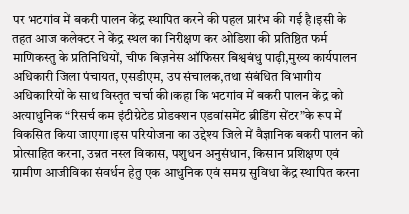पर भटगांव में बकरी पालन केंद्र स्थापित करने की पहल प्रारंभ की गई है।इसी के तहत आज कलेक्टर ने केंद्र स्थल का निरीक्षण कर ओडिशा की प्रतिष्ठित फर्म माणिकस्तु के प्रतिनिधियों, चीफ बिज़नेस ऑफिसर बिश्वबंधु पाढ़ी,मुख्य कार्यपालन अधिकारी जिला पंचायत, एसडीएम, उप संचालक,तथा संबंधित विभागीय अधिकारियों के साथ विस्तृत चर्चा की।कहा कि भटगांव में बकरी पालन केंद्र को अत्याधुनिक “रिसर्च कम इंटीग्रेटेड प्रोडक्शन एडवांसमेंट ब्रीडिंग सेंटर”के रूप में विकसित किया जाएगा।इस परियोजना का उद्देश्य जिले में वैज्ञानिक बकरी पालन को प्रोत्साहित करना, उन्नत नस्ल विकास, पशुधन अनुसंधान, किसान प्रशिक्षण एवं ग्रामीण आजीविका संवर्धन हेतु एक आधुनिक एवं समग्र सुविधा केंद्र स्थापित करना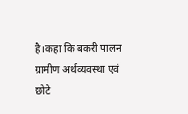है।कहा कि बकरी पालन ग्रामीण अर्थव्यवस्था एवं छोटे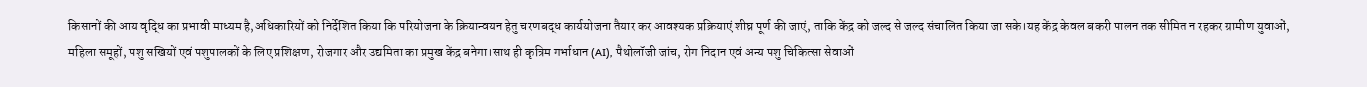किसानों की आय वृद्धि का प्रभावी माध्यम है,अधिकारियों को निर्देशित किया कि परियोजना के क्रियान्वयन हेतु चरणबद्ध कार्ययोजना तैयार कर आवश्यक प्रक्रियाएं शीघ्र पूर्ण की जाएं, ताकि केंद्र को जल्द से जल्द संचालित किया जा सके।यह केंद्र केवल बकरी पालन तक सीमित न रहकर ग्रामीण युवाओं, महिला समूहों, पशु सखियों एवं पशुपालकों के लिए प्रशिक्षण, रोजगार और उद्यमिता का प्रमुख केंद्र बनेगा।साथ ही कृत्रिम गर्भाधान (AI), पैथोलॉजी जांच, रोग निदान एवं अन्य पशु चिकित्सा सेवाओं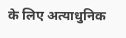के लिए अत्याधुनिक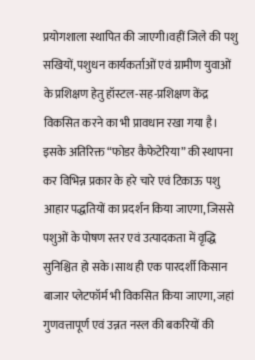प्रयोगशाला स्थापित की जाएगी।वहीं जिले की पशु सखियों, पशुधन कार्यकर्ताओं एवं ग्रामीण युवाओं के प्रशिक्षण हेतु हॉस्टल-सह-प्रशिक्षण केंद्र विकसित करने का भी प्रावधान रखा गया है। इसके अतिरिक्त “फोडर कैफेटेरिया” की स्थापना कर विभिन्न प्रकार के हरे चारे एवं टिकाऊ पशु आहार पद्धतियों का प्रदर्शन किया जाएगा, जिससे पशुओं के पोषण स्तर एवं उत्पादकता में वृद्धि सुनिश्चित हो सके।साथ ही एक पारदर्शी किसान बाजार प्लेटफॉर्म भी विकसित किया जाएगा, जहां गुणवत्तापूर्ण एवं उन्नत नस्ल की बकरियों की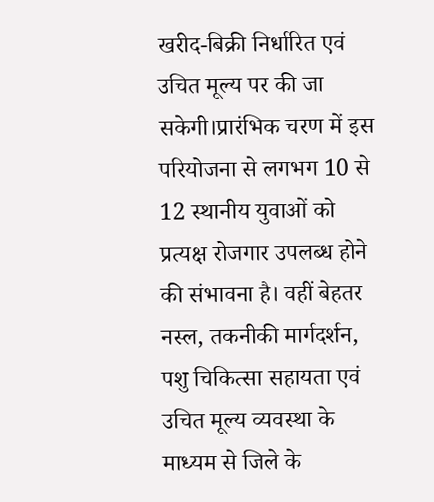खरीद-बिक्री निर्धारित एवं उचित मूल्य पर की जा सकेगी।प्रारंभिक चरण में इस परियोजना से लगभग 10 से 12 स्थानीय युवाओं को प्रत्यक्ष रोजगार उपलब्ध होने की संभावना है। वहीं बेहतर नस्ल, तकनीकी मार्गदर्शन, पशु चिकित्सा सहायता एवं उचित मूल्य व्यवस्था के माध्यम से जिले के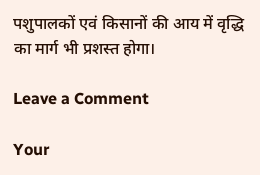पशुपालकों एवं किसानों की आय में वृद्धि का मार्ग भी प्रशस्त होगा।

Leave a Comment

Your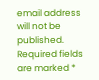email address will not be published. Required fields are marked *